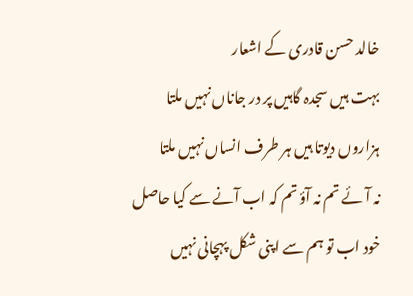خالد حسن قادری کے اشعار
بہت ہیں سجدہ گاہیں پر در جاناں نہیں ملتا
ہزاروں دیوتا ہیں ہر طرف انساں نہیں ملتا
نہ آئے تم نہ آؤ تم کہ اب آنے سے کیا حاصل
خود اب تو ہم سے اپنی شکل پہچانی نہیں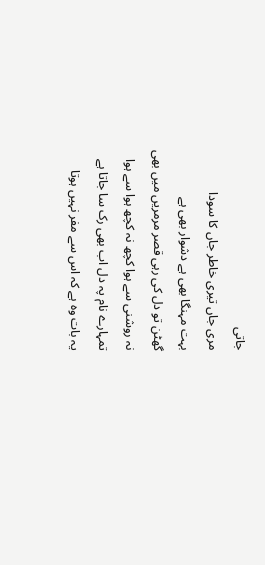جاتی
مری جاں تیری خاطر جاں کا سودا
بہت مہنگا بھی ہے دشوار بھی ہے
گھٹن تو دل کی رہی قصر مرمریں میں بھی
نہ روشنی سے ہوا کچھ نہ کچھ ہوا سے ہوا
تمہارے نام پہ دل اب بھی رک سا جاتا ہے
یہ بات وہ ہے کہ اس سے مفر نہیں ہوتا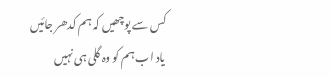کس سے پوچھیں کہ ہم کدھر جائیں
یاد اب ہم کو وہ گلی ہی نہیں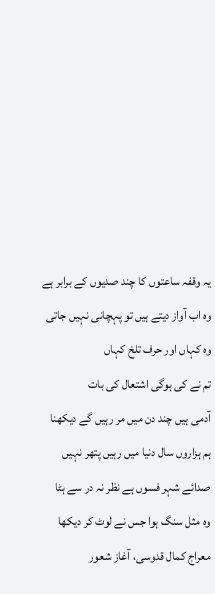یہ وقفہ ساعتوں کا چند صدیوں کے برابر ہے
وہ اب آواز دیتے ہیں تو پہچانی نہیں جاتی
وہ کہاں اور حرف تلخ کہاں
تم نے کی ہوگی اشتعال کی بات
آدمی ہیں چند دن میں مر رہیں گے دیکھنا
ہم ہزاروں سال دنیا میں رہیں پتھر نہیں
صدائے شہر فسوں ہے نظر نہ در سے ہٹا
وہ مثل سنگ ہوا جس نے لوٹ کر دیکھا
معراج کمال قدوسی، آغاز شعور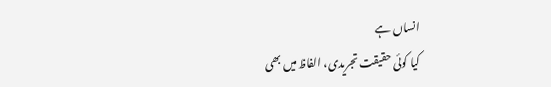انساں ہے
کیا کوئی حقیقت تجریدی، الفاظ میں بھی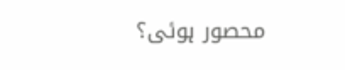محصور ہوئی؟